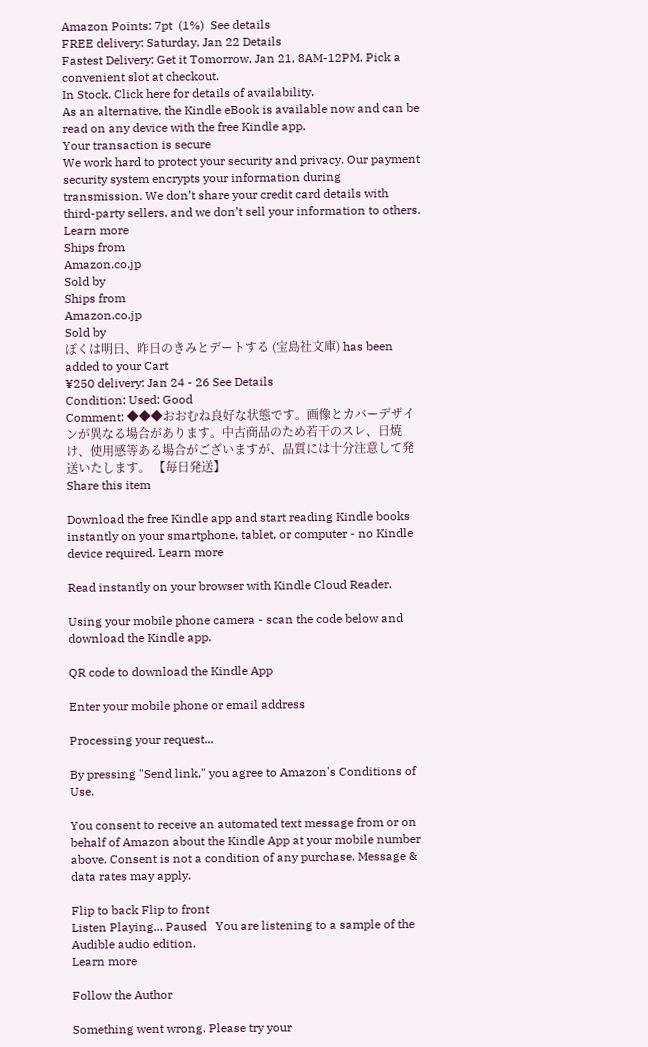Amazon Points: 7pt  (1%)  See details
FREE delivery: Saturday, Jan 22 Details
Fastest Delivery: Get it Tomorrow, Jan 21, 8AM-12PM. Pick a convenient slot at checkout.
In Stock. Click here for details of availability.
As an alternative, the Kindle eBook is available now and can be read on any device with the free Kindle app.
Your transaction is secure
We work hard to protect your security and privacy. Our payment security system encrypts your information during transmission. We don’t share your credit card details with third-party sellers, and we don’t sell your information to others. Learn more
Ships from
Amazon.co.jp
Sold by
Ships from
Amazon.co.jp
Sold by
ぼくは明日、昨日のきみとデートする (宝島社文庫) has been added to your Cart
¥250 delivery: Jan 24 - 26 See Details
Condition: Used: Good
Comment: ◆◆◆おおむね良好な状態です。画像とカバーデザインが異なる場合があります。中古商品のため若干のスレ、日焼け、使用感等ある場合がございますが、品質には十分注意して発送いたします。 【毎日発送】
Share this item

Download the free Kindle app and start reading Kindle books instantly on your smartphone, tablet, or computer - no Kindle device required. Learn more

Read instantly on your browser with Kindle Cloud Reader.

Using your mobile phone camera - scan the code below and download the Kindle app.

QR code to download the Kindle App

Enter your mobile phone or email address

Processing your request...

By pressing "Send link," you agree to Amazon's Conditions of Use.

You consent to receive an automated text message from or on behalf of Amazon about the Kindle App at your mobile number above. Consent is not a condition of any purchase. Message & data rates may apply.

Flip to back Flip to front
Listen Playing... Paused   You are listening to a sample of the Audible audio edition.
Learn more

Follow the Author

Something went wrong. Please try your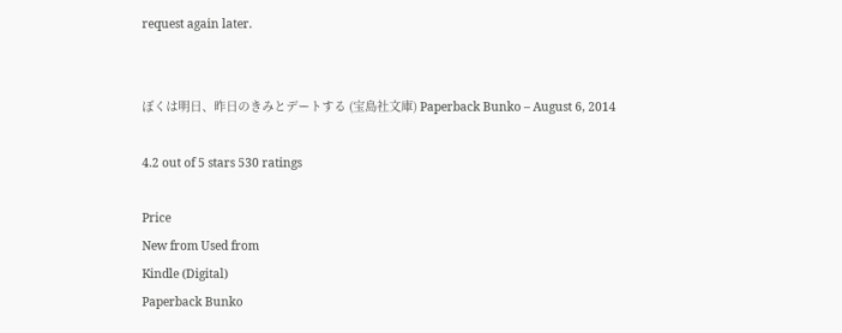request again later.


ぼくは明日、昨日のきみとデートする (宝島社文庫) Paperback Bunko – August 6, 2014

4.2 out of 5 stars 530 ratings

Price
New from Used from
Kindle (Digital)
Paperback Bunko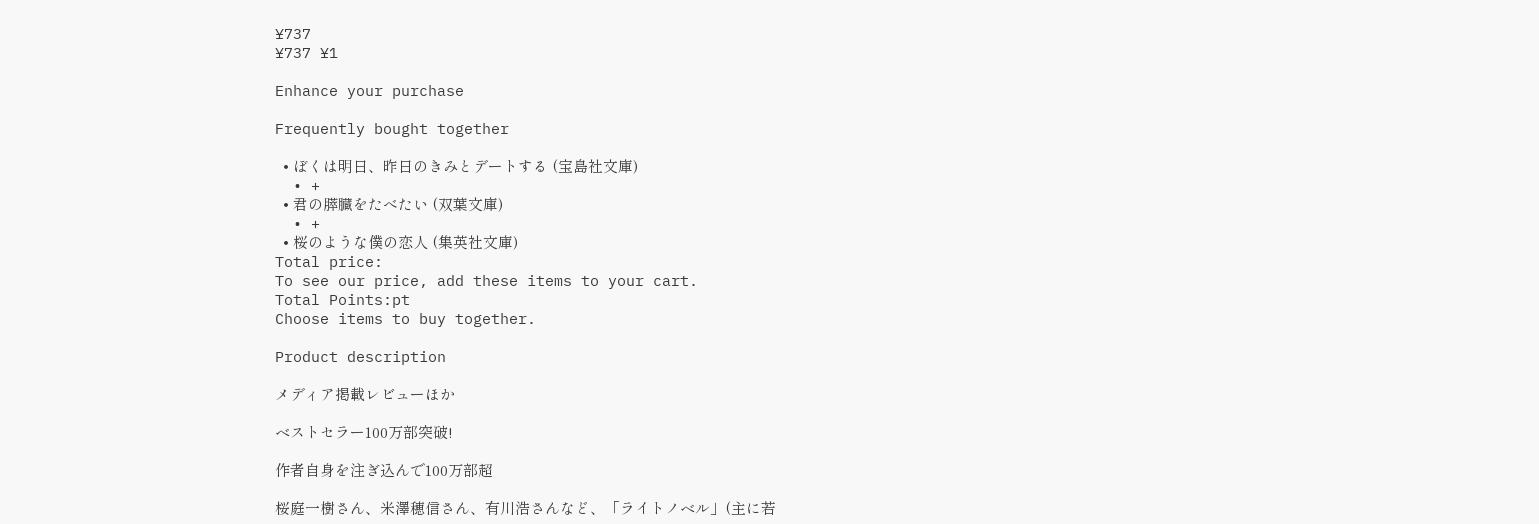¥737
¥737 ¥1

Enhance your purchase

Frequently bought together

  • ぼくは明日、昨日のきみとデートする (宝島社文庫)
  • +
  • 君の膵臓をたべたい (双葉文庫)
  • +
  • 桜のような僕の恋人 (集英社文庫)
Total price:
To see our price, add these items to your cart.
Total Points:pt
Choose items to buy together.

Product description

メディア掲載レビューほか

ベストセラー100万部突破!

作者自身を注ぎ込んで100万部超

桜庭一樹さん、米澤穂信さん、有川浩さんなど、「ライトノベル」(主に若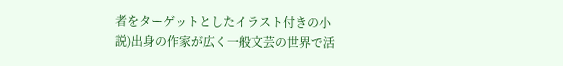者をターゲットとしたイラスト付きの小説)出身の作家が広く一般文芸の世界で活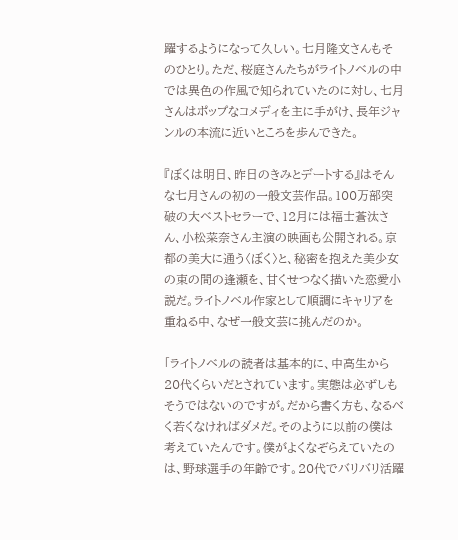躍するようになって久しい。七月隆文さんもそのひとり。ただ、桜庭さんたちがライトノベルの中では異色の作風で知られていたのに対し、七月さんはポップなコメディを主に手がけ、長年ジャンルの本流に近いところを歩んできた。

『ぼくは明日、昨日のきみとデートする』はそんな七月さんの初の一般文芸作品。100万部突破の大ベストセラーで、12月には福士蒼汰さん、小松菜奈さん主演の映画も公開される。京都の美大に通う〈ぼく〉と、秘密を抱えた美少女の束の間の逢瀬を、甘くせつなく描いた恋愛小説だ。ライトノベル作家として順調にキャリアを重ねる中、なぜ一般文芸に挑んだのか。

「ライトノベルの読者は基本的に、中高生から20代くらいだとされています。実態は必ずしもそうではないのですが。だから書く方も、なるべく若くなければダメだ。そのように以前の僕は考えていたんです。僕がよくなぞらえていたのは、野球選手の年齢です。20代でバリバリ活躍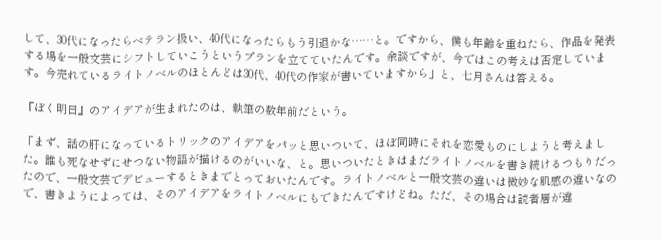して、30代になったらベテラン扱い、40代になったらもう引退かな……と。ですから、僕も年齢を重ねたら、作品を発表する場を一般文芸にシフトしていこうというプランを立てていたんです。余談ですが、今ではこの考えは否定しています。今売れているライトノベルのほとんどは30代、40代の作家が書いていますから」と、七月さんは答える。

『ぼく明日』のアイデアが生まれたのは、執筆の数年前だという。

「まず、話の肝になっているトリックのアイデアをパッと思いついて、ほぼ同時にそれを恋愛ものにしようと考えました。誰も死なせずにせつない物語が描けるのがいいな、と。思いついたときはまだライトノベルを書き続けるつもりだったので、一般文芸でデビューするときまでとっておいたんです。ライトノベルと一般文芸の違いは微妙な肌感の違いなので、書きようによっては、そのアイデアをライトノベルにもできたんですけどね。ただ、その場合は読者層が違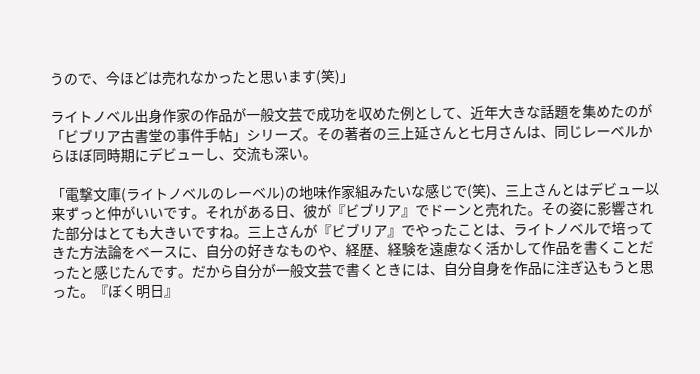うので、今ほどは売れなかったと思います(笑)」

ライトノベル出身作家の作品が一般文芸で成功を収めた例として、近年大きな話題を集めたのが「ビブリア古書堂の事件手帖」シリーズ。その著者の三上延さんと七月さんは、同じレーベルからほぼ同時期にデビューし、交流も深い。

「電撃文庫(ライトノベルのレーベル)の地味作家組みたいな感じで(笑)、三上さんとはデビュー以来ずっと仲がいいです。それがある日、彼が『ビブリア』でドーンと売れた。その姿に影響された部分はとても大きいですね。三上さんが『ビブリア』でやったことは、ライトノベルで培ってきた方法論をベースに、自分の好きなものや、経歴、経験を遠慮なく活かして作品を書くことだったと感じたんです。だから自分が一般文芸で書くときには、自分自身を作品に注ぎ込もうと思った。『ぼく明日』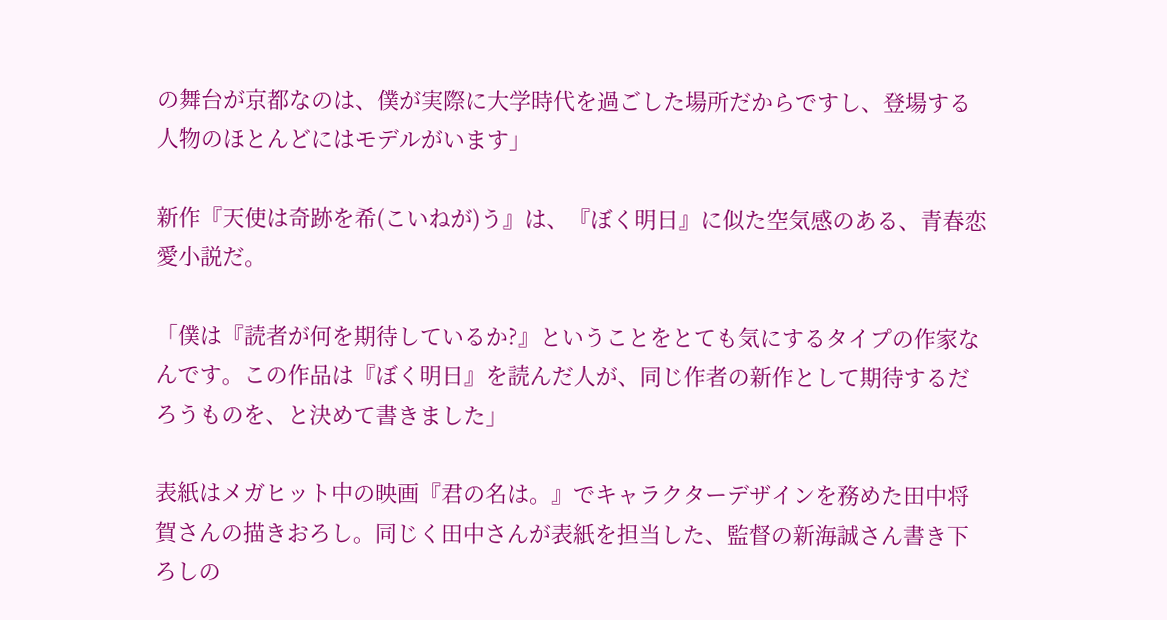の舞台が京都なのは、僕が実際に大学時代を過ごした場所だからですし、登場する人物のほとんどにはモデルがいます」

新作『天使は奇跡を希(こいねが)う』は、『ぼく明日』に似た空気感のある、青春恋愛小説だ。

「僕は『読者が何を期待しているか?』ということをとても気にするタイプの作家なんです。この作品は『ぼく明日』を読んだ人が、同じ作者の新作として期待するだろうものを、と決めて書きました」

表紙はメガヒット中の映画『君の名は。』でキャラクターデザインを務めた田中将賀さんの描きおろし。同じく田中さんが表紙を担当した、監督の新海誠さん書き下ろしの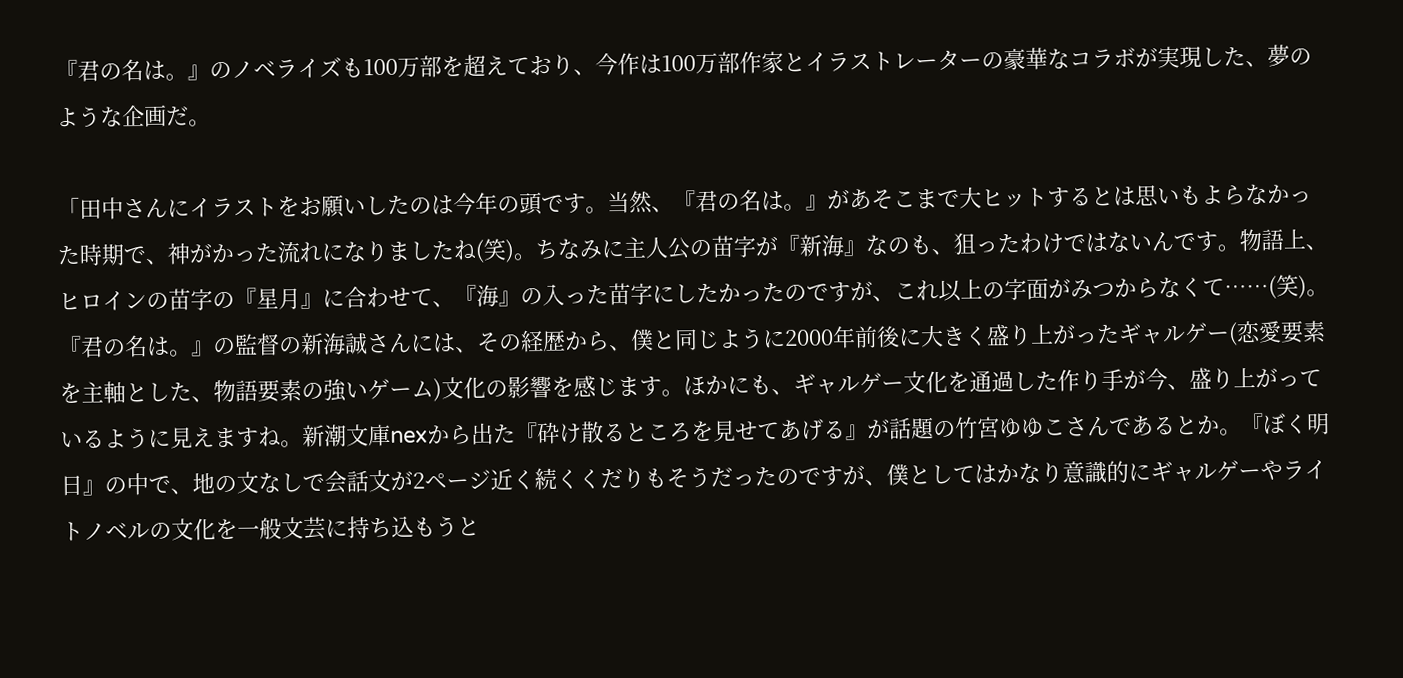『君の名は。』のノベライズも100万部を超えており、今作は100万部作家とイラストレーターの豪華なコラボが実現した、夢のような企画だ。

「田中さんにイラストをお願いしたのは今年の頭です。当然、『君の名は。』があそこまで大ヒットするとは思いもよらなかった時期で、神がかった流れになりましたね(笑)。ちなみに主人公の苗字が『新海』なのも、狙ったわけではないんです。物語上、ヒロインの苗字の『星月』に合わせて、『海』の入った苗字にしたかったのですが、これ以上の字面がみつからなくて……(笑)。『君の名は。』の監督の新海誠さんには、その経歴から、僕と同じように2000年前後に大きく盛り上がったギャルゲー(恋愛要素を主軸とした、物語要素の強いゲーム)文化の影響を感じます。ほかにも、ギャルゲー文化を通過した作り手が今、盛り上がっているように見えますね。新潮文庫nexから出た『砕け散るところを見せてあげる』が話題の竹宮ゆゆこさんであるとか。『ぼく明日』の中で、地の文なしで会話文が2ページ近く続くくだりもそうだったのですが、僕としてはかなり意識的にギャルゲーやライトノベルの文化を一般文芸に持ち込もうと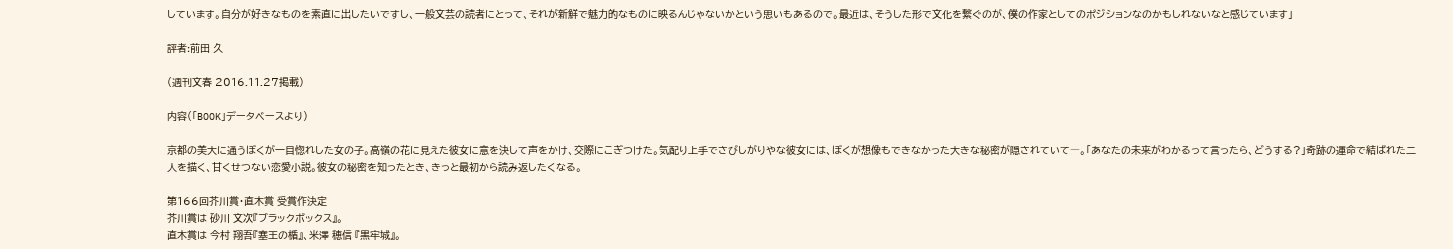しています。自分が好きなものを素直に出したいですし、一般文芸の読者にとって、それが新鮮で魅力的なものに映るんじゃないかという思いもあるので。最近は、そうした形で文化を繋ぐのが、僕の作家としてのポジションなのかもしれないなと感じています」

評者:前田 久

(週刊文春 2016.11.27掲載)

内容(「BOOK」データベースより)

京都の美大に通うぼくが一目惚れした女の子。高嶺の花に見えた彼女に意を決して声をかけ、交際にこぎつけた。気配り上手でさびしがりやな彼女には、ぼくが想像もできなかった大きな秘密が隠されていて―。「あなたの未来がわかるって言ったら、どうする?」奇跡の運命で結ばれた二人を描く、甘くせつない恋愛小説。彼女の秘密を知ったとき、きっと最初から読み返したくなる。

第166回芥川賞・直木賞 受賞作決定
芥川賞は 砂川 文次『ブラックボックス』。
直木賞は 今村 翔吾『塞王の楯』、米澤 穂信 『黒牢城』。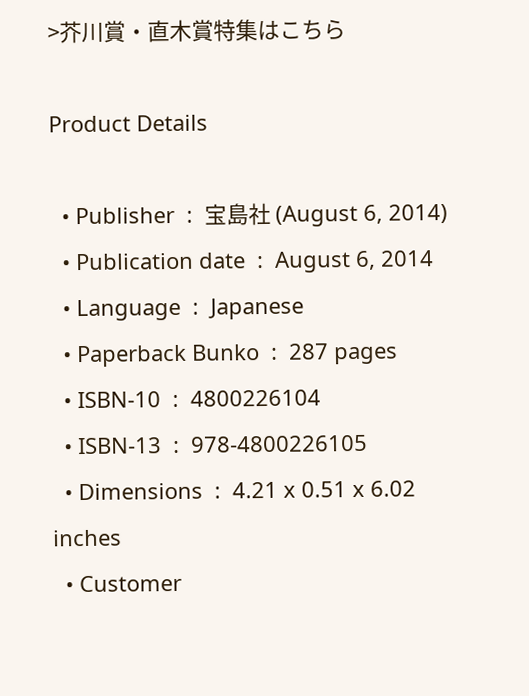>芥川賞・直木賞特集はこちら

Product Details

  • Publisher  :  宝島社 (August 6, 2014)
  • Publication date  :  August 6, 2014
  • Language  :  Japanese
  • Paperback Bunko  :  287 pages
  • ISBN-10  :  4800226104
  • ISBN-13  :  978-4800226105
  • Dimensions  :  4.21 x 0.51 x 6.02 inches
  • Customer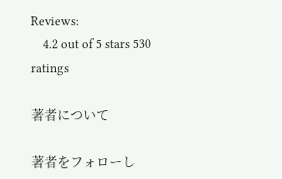Reviews:
    4.2 out of 5 stars 530 ratings

著者について

著者をフォローし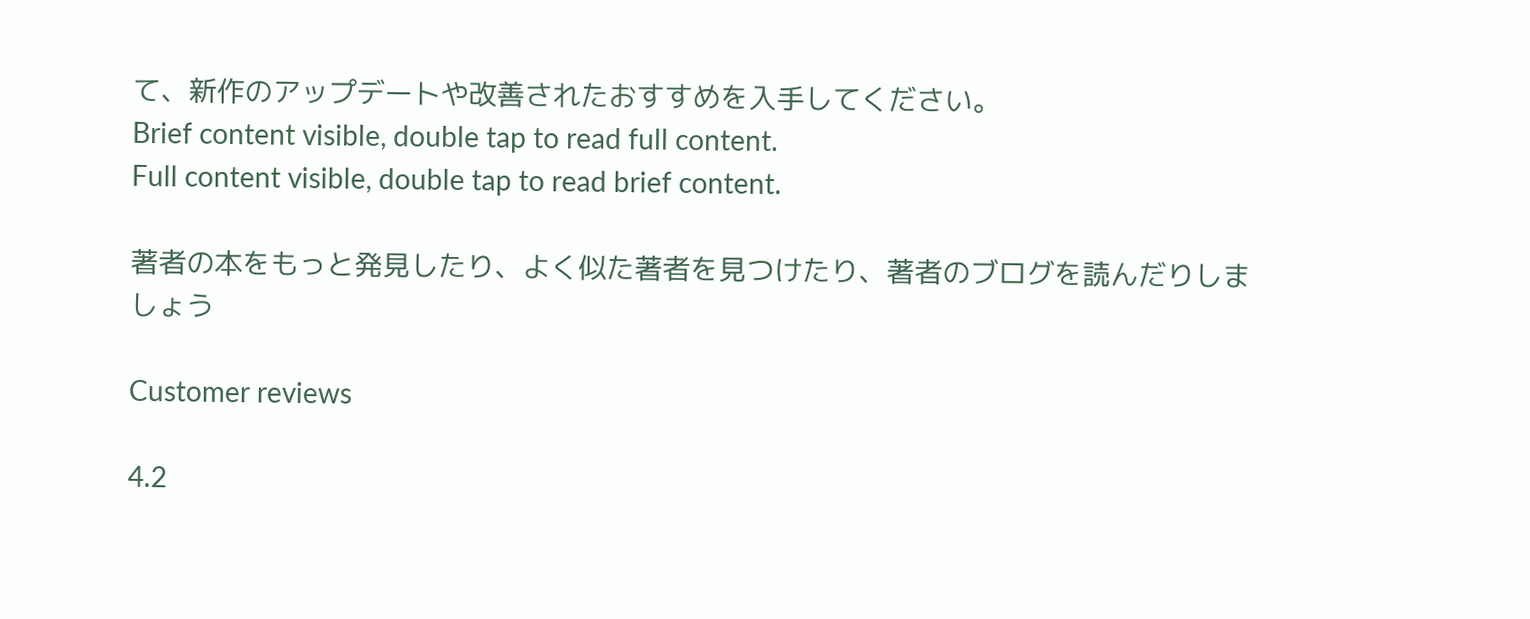て、新作のアップデートや改善されたおすすめを入手してください。
Brief content visible, double tap to read full content.
Full content visible, double tap to read brief content.

著者の本をもっと発見したり、よく似た著者を見つけたり、著者のブログを読んだりしましょう

Customer reviews

4.2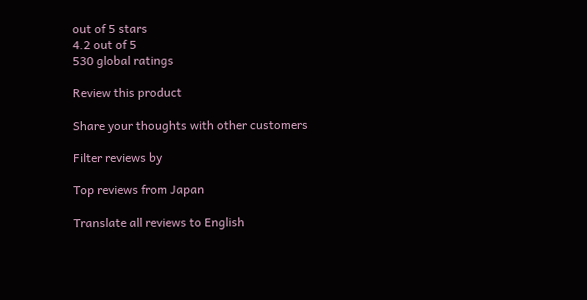out of 5 stars
4.2 out of 5
530 global ratings

Review this product

Share your thoughts with other customers

Filter reviews by

Top reviews from Japan

Translate all reviews to English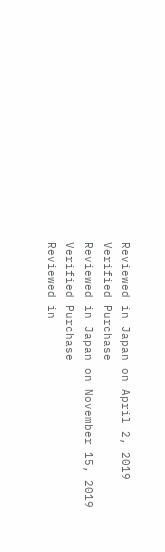Reviewed in Japan on April 2, 2019
Verified Purchase
Reviewed in Japan on November 15, 2019
Verified Purchase
Reviewed in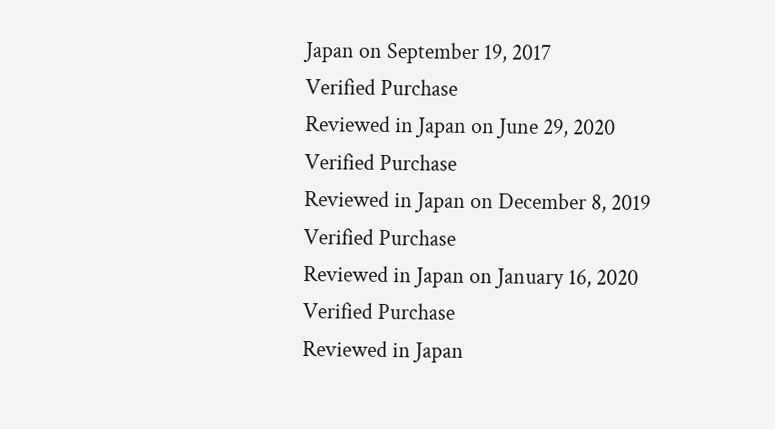Japan on September 19, 2017
Verified Purchase
Reviewed in Japan on June 29, 2020
Verified Purchase
Reviewed in Japan on December 8, 2019
Verified Purchase
Reviewed in Japan on January 16, 2020
Verified Purchase
Reviewed in Japan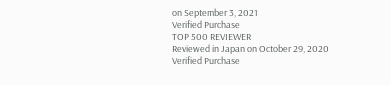on September 3, 2021
Verified Purchase
TOP 500 REVIEWER
Reviewed in Japan on October 29, 2020
Verified Purchase